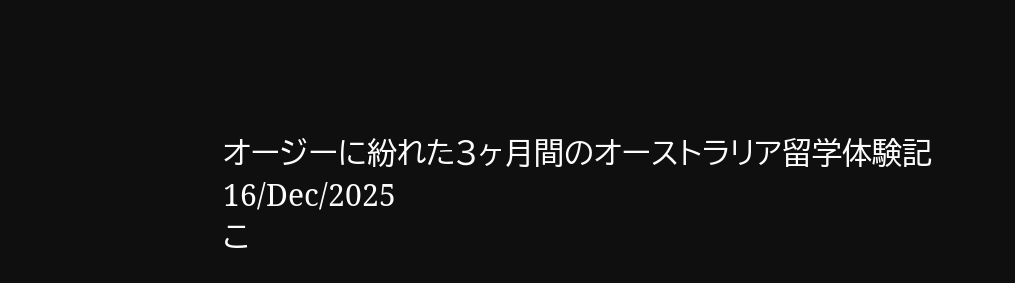オージーに紛れた3ヶ月間のオーストラリア留学体験記
16/Dec/2025
こ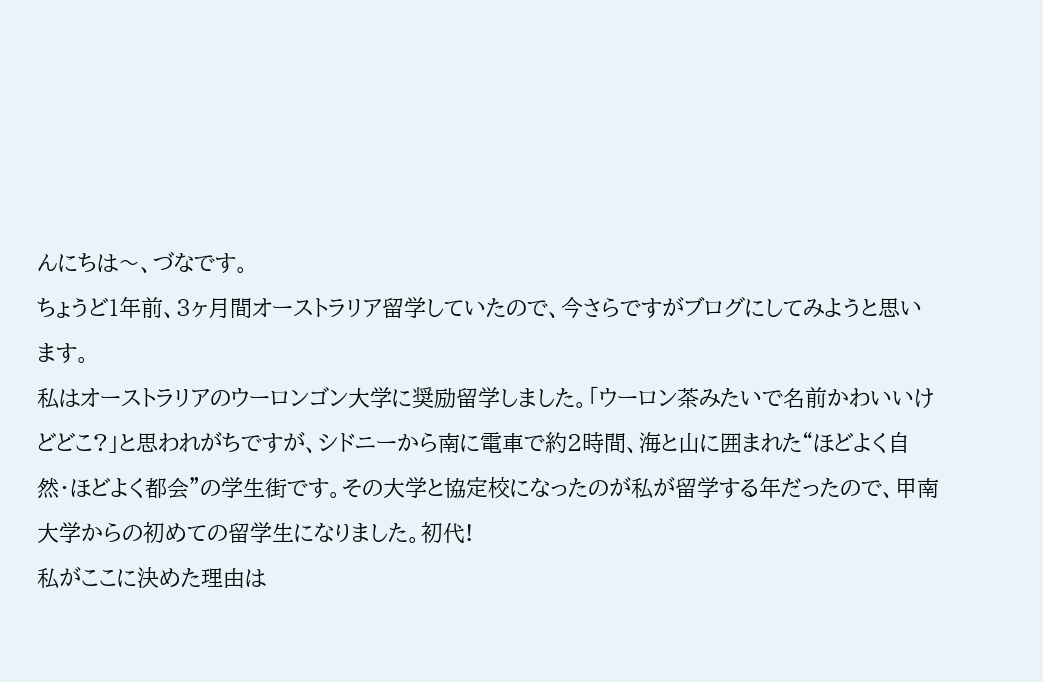んにちは〜、づなです。
ちょうど1年前、3ヶ月間オーストラリア留学していたので、今さらですがブログにしてみようと思います。
私はオーストラリアのウーロンゴン大学に奨励留学しました。「ウーロン茶みたいで名前かわいいけどどこ?」と思われがちですが、シドニーから南に電車で約2時間、海と山に囲まれた“ほどよく自然・ほどよく都会”の学生街です。その大学と協定校になったのが私が留学する年だったので、甲南大学からの初めての留学生になりました。初代!
私がここに決めた理由は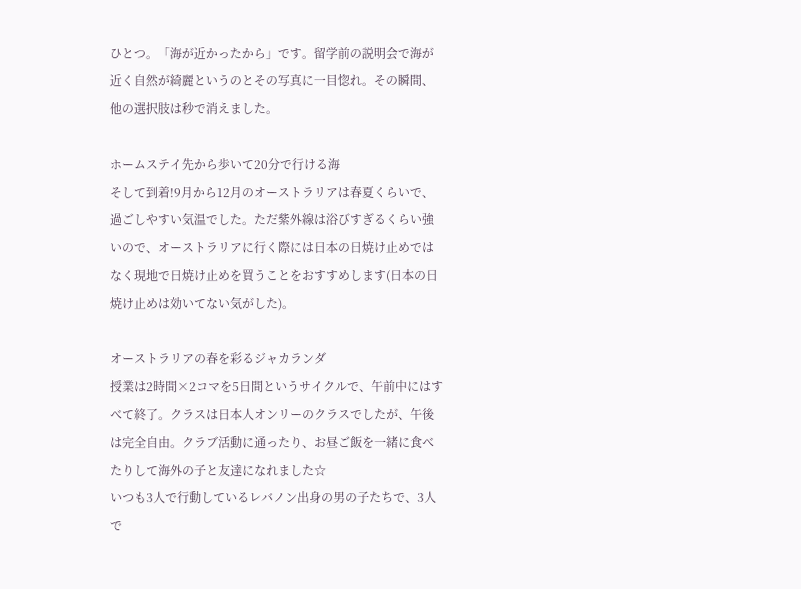ひとつ。「海が近かったから」です。留学前の説明会で海が近く自然が綺麗というのとその写真に一目惚れ。その瞬間、他の選択肢は秒で消えました。

ホームステイ先から歩いて20分で行ける海
そして到着!9月から12月のオーストラリアは春夏くらいで、過ごしやすい気温でした。ただ紫外線は浴びすぎるくらい強いので、オーストラリアに行く際には日本の日焼け止めではなく現地で日焼け止めを買うことをおすすめします(日本の日焼け止めは効いてない気がした)。

オーストラリアの春を彩るジャカランダ
授業は2時間×2コマを5日間というサイクルで、午前中にはすべて終了。クラスは日本人オンリーのクラスでしたが、午後は完全自由。クラブ活動に通ったり、お昼ご飯を一緒に食べたりして海外の子と友達になれました☆
いつも3人で行動しているレバノン出身の男の子たちで、3人で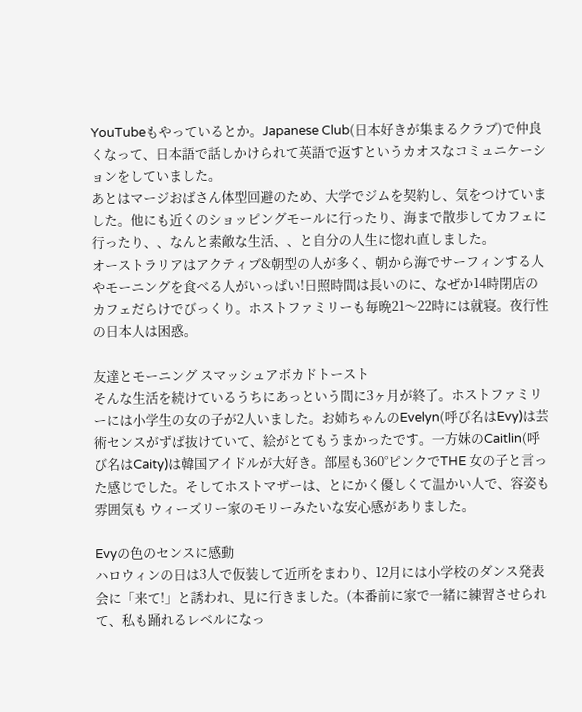YouTubeもやっているとか。Japanese Club(日本好きが集まるクラブ)で仲良くなって、日本語で話しかけられて英語で返すというカオスなコミュニケーションをしていました。
あとはマージおばさん体型回避のため、大学でジムを契約し、気をつけていました。他にも近くのショッピングモールに行ったり、海まで散歩してカフェに行ったり、、なんと素敵な生活、、と自分の人生に惚れ直しました。
オーストラリアはアクティブ&朝型の人が多く、朝から海でサーフィンする人やモーニングを食べる人がいっぱい!日照時間は長いのに、なぜか14時閉店のカフェだらけでびっくり。ホストファミリーも毎晩21〜22時には就寝。夜行性の日本人は困惑。

友達とモーニング スマッシュアボカドトースト
そんな生活を続けているうちにあっという間に3ヶ月が終了。ホストファミリーには小学生の女の子が2人いました。お姉ちゃんのEvelyn(呼び名はEvy)は芸術センスがずば抜けていて、絵がとてもうまかったです。一方妹のCaitlin(呼び名はCaity)は韓国アイドルが大好き。部屋も360°ピンクでTHE 女の子と言った感じでした。そしてホストマザーは、とにかく優しくて温かい人で、容姿も雰囲気も ウィーズリー家のモリーみたいな安心感がありました。

Evyの色のセンスに感動
ハロウィンの日は3人で仮装して近所をまわり、12月には小学校のダンス発表会に「来て!」と誘われ、見に行きました。(本番前に家で一緒に練習させられて、私も踊れるレベルになっ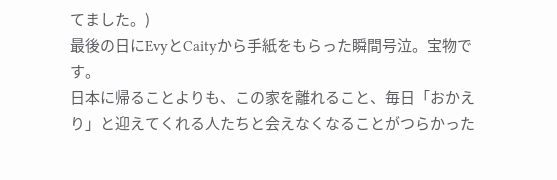てました。)
最後の日にEvyとCaityから手紙をもらった瞬間号泣。宝物です。
日本に帰ることよりも、この家を離れること、毎日「おかえり」と迎えてくれる人たちと会えなくなることがつらかった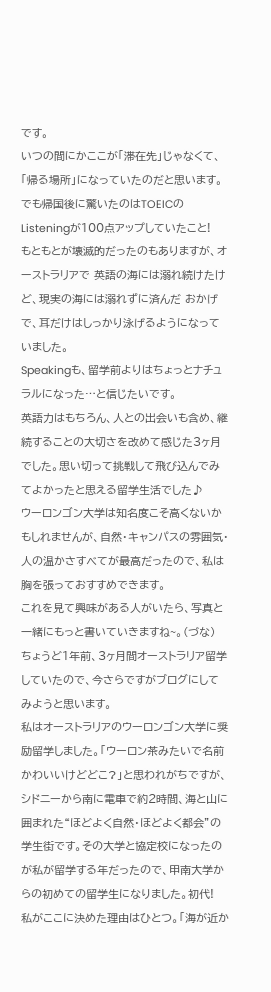です。
いつの間にかここが「滞在先」じゃなくて、「帰る場所」になっていたのだと思います。
でも帰国後に驚いたのはTOEICのListeningが100点アップしていたこと!
もともとが壊滅的だったのもありますが、オーストラリアで 英語の海には溺れ続けたけど、現実の海には溺れずに済んだ おかげで、耳だけはしっかり泳げるようになっていました。
Speakingも、留学前よりはちょっとナチュラルになった…と信じたいです。
英語力はもちろん、人との出会いも含め、継続することの大切さを改めて感じた3ヶ月でした。思い切って挑戦して飛び込んでみてよかったと思える留学生活でした♪
ウーロンゴン大学は知名度こそ高くないかもしれませんが、自然・キャンパスの雰囲気・人の温かさすべてが最高だったので、私は胸を張っておすすめできます。
これを見て興味がある人がいたら、写真と一緒にもっと書いていきますね~。(づな)
ちょうど1年前、3ヶ月間オーストラリア留学していたので、今さらですがブログにしてみようと思います。
私はオーストラリアのウーロンゴン大学に奨励留学しました。「ウーロン茶みたいで名前かわいいけどどこ?」と思われがちですが、シドニーから南に電車で約2時間、海と山に囲まれた“ほどよく自然・ほどよく都会”の学生街です。その大学と協定校になったのが私が留学する年だったので、甲南大学からの初めての留学生になりました。初代!
私がここに決めた理由はひとつ。「海が近か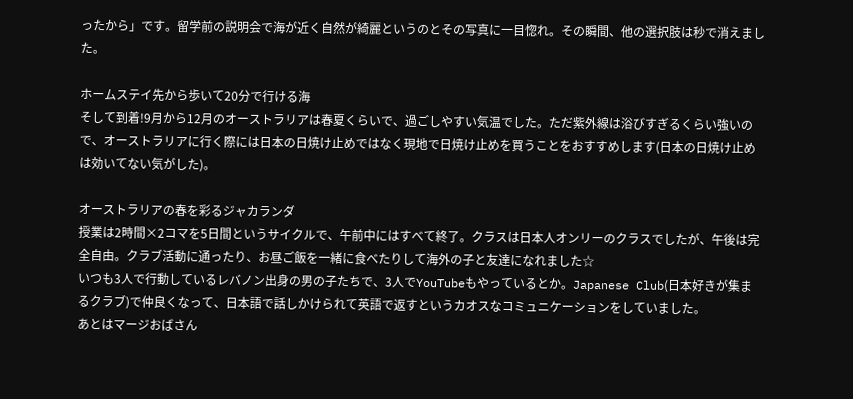ったから」です。留学前の説明会で海が近く自然が綺麗というのとその写真に一目惚れ。その瞬間、他の選択肢は秒で消えました。

ホームステイ先から歩いて20分で行ける海
そして到着!9月から12月のオーストラリアは春夏くらいで、過ごしやすい気温でした。ただ紫外線は浴びすぎるくらい強いので、オーストラリアに行く際には日本の日焼け止めではなく現地で日焼け止めを買うことをおすすめします(日本の日焼け止めは効いてない気がした)。

オーストラリアの春を彩るジャカランダ
授業は2時間×2コマを5日間というサイクルで、午前中にはすべて終了。クラスは日本人オンリーのクラスでしたが、午後は完全自由。クラブ活動に通ったり、お昼ご飯を一緒に食べたりして海外の子と友達になれました☆
いつも3人で行動しているレバノン出身の男の子たちで、3人でYouTubeもやっているとか。Japanese Club(日本好きが集まるクラブ)で仲良くなって、日本語で話しかけられて英語で返すというカオスなコミュニケーションをしていました。
あとはマージおばさん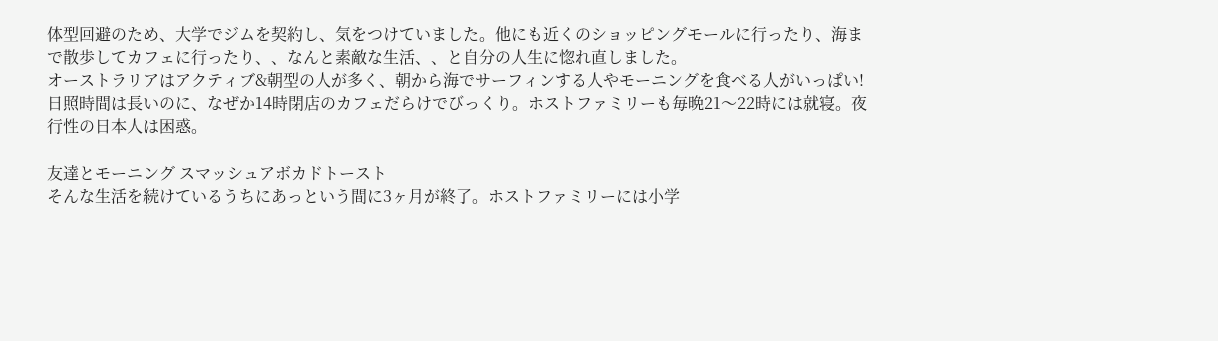体型回避のため、大学でジムを契約し、気をつけていました。他にも近くのショッピングモールに行ったり、海まで散歩してカフェに行ったり、、なんと素敵な生活、、と自分の人生に惚れ直しました。
オーストラリアはアクティブ&朝型の人が多く、朝から海でサーフィンする人やモーニングを食べる人がいっぱい!日照時間は長いのに、なぜか14時閉店のカフェだらけでびっくり。ホストファミリーも毎晩21〜22時には就寝。夜行性の日本人は困惑。

友達とモーニング スマッシュアボカドトースト
そんな生活を続けているうちにあっという間に3ヶ月が終了。ホストファミリーには小学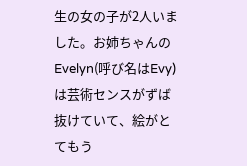生の女の子が2人いました。お姉ちゃんのEvelyn(呼び名はEvy)は芸術センスがずば抜けていて、絵がとてもう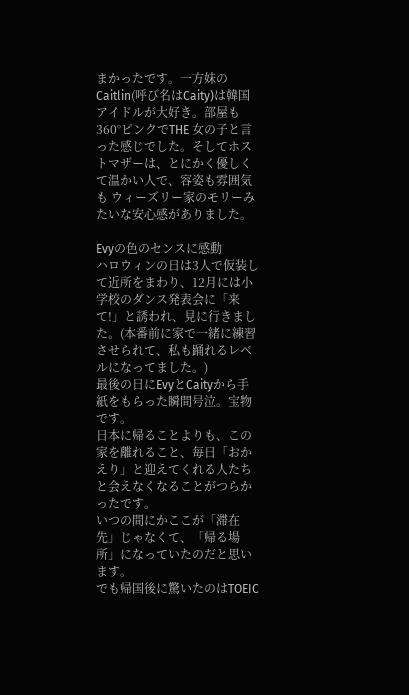まかったです。一方妹のCaitlin(呼び名はCaity)は韓国アイドルが大好き。部屋も360°ピンクでTHE 女の子と言った感じでした。そしてホストマザーは、とにかく優しくて温かい人で、容姿も雰囲気も ウィーズリー家のモリーみたいな安心感がありました。

Evyの色のセンスに感動
ハロウィンの日は3人で仮装して近所をまわり、12月には小学校のダンス発表会に「来て!」と誘われ、見に行きました。(本番前に家で一緒に練習させられて、私も踊れるレベルになってました。)
最後の日にEvyとCaityから手紙をもらった瞬間号泣。宝物です。
日本に帰ることよりも、この家を離れること、毎日「おかえり」と迎えてくれる人たちと会えなくなることがつらかったです。
いつの間にかここが「滞在先」じゃなくて、「帰る場所」になっていたのだと思います。
でも帰国後に驚いたのはTOEIC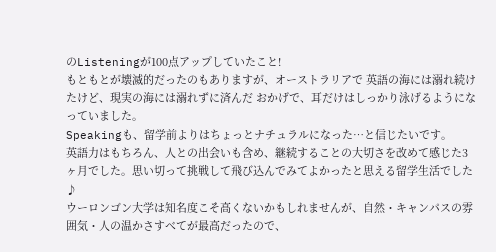のListeningが100点アップしていたこと!
もともとが壊滅的だったのもありますが、オーストラリアで 英語の海には溺れ続けたけど、現実の海には溺れずに済んだ おかげで、耳だけはしっかり泳げるようになっていました。
Speakingも、留学前よりはちょっとナチュラルになった…と信じたいです。
英語力はもちろん、人との出会いも含め、継続することの大切さを改めて感じた3ヶ月でした。思い切って挑戦して飛び込んでみてよかったと思える留学生活でした♪
ウーロンゴン大学は知名度こそ高くないかもしれませんが、自然・キャンパスの雰囲気・人の温かさすべてが最高だったので、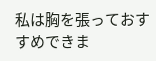私は胸を張っておすすめできま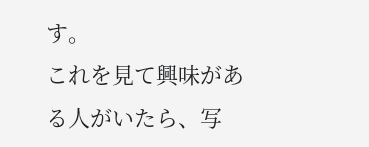す。
これを見て興味がある人がいたら、写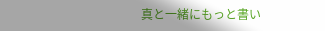真と一緒にもっと書い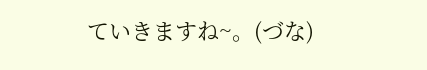ていきますね~。(づな)